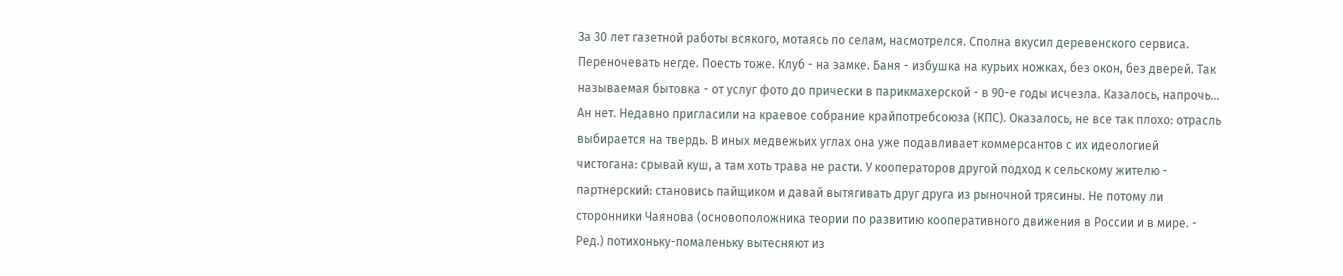За 30 лет газетной работы всякого, мотаясь по селам, насмотрелся. Сполна вкусил деревенского сервиса. Переночевать негде. Поесть тоже. Клуб - на замке. Баня - избушка на курьих ножках, без окон, без дверей. Так называемая бытовка - от услуг фото до прически в парикмахерской - в 90-е годы исчезла. Казалось, напрочь…
Ан нет. Недавно пригласили на краевое собрание крайпотребсоюза (КПС). Оказалось, не все так плохо: отрасль выбирается на твердь. В иных медвежьих углах она уже подавливает коммерсантов с их идеологией чистогана: срывай куш, а там хоть трава не расти. У кооператоров другой подход к сельскому жителю - партнерский: становись пайщиком и давай вытягивать друг друга из рыночной трясины. Не потому ли сторонники Чаянова (основоположника теории по развитию кооперативного движения в России и в мире. - Ред.) потихоньку-помаленьку вытесняют из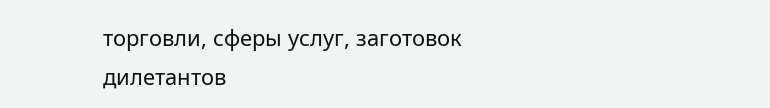торговли, сферы услуг, заготовок дилетантов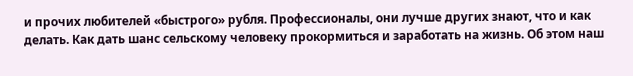и прочих любителей «быстрого» рубля. Профессионалы, они лучше других знают, что и как делать. Как дать шанс сельскому человеку прокормиться и заработать на жизнь. Об этом наш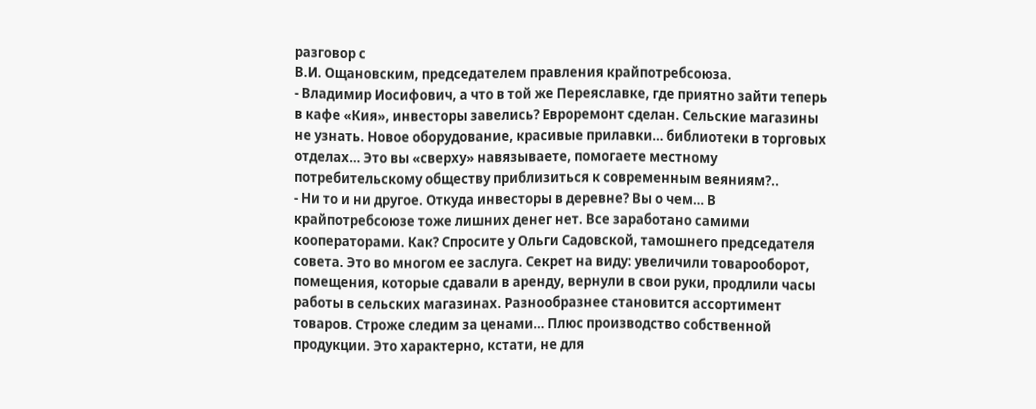разговор с
В.И. Ощановским, председателем правления крайпотребсоюза.
- Владимир Иосифович, а что в той же Переяславке, где приятно зайти теперь в кафе «Кия», инвесторы завелись? Евроремонт сделан. Сельские магазины не узнать. Новое оборудование, красивые прилавки… библиотеки в торговых отделах… Это вы «сверху» навязываете, помогаете местному потребительскому обществу приблизиться к современным веяниям?..
- Ни то и ни другое. Откуда инвесторы в деревне? Вы о чем… В крайпотребсоюзе тоже лишних денег нет. Все заработано самими кооператорами. Как? Спросите у Ольги Садовской, тамошнего председателя совета. Это во многом ее заслуга. Секрет на виду: увеличили товарооборот, помещения, которые сдавали в аренду, вернули в свои руки, продлили часы работы в сельских магазинах. Разнообразнее становится ассортимент товаров. Строже следим за ценами… Плюс производство собственной продукции. Это характерно, кстати, не для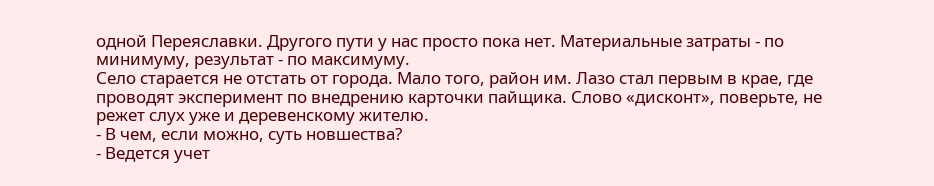одной Переяславки. Другого пути у нас просто пока нет. Материальные затраты - по минимуму, результат - по максимуму.
Село старается не отстать от города. Мало того, район им. Лазо стал первым в крае, где проводят эксперимент по внедрению карточки пайщика. Слово «дисконт», поверьте, не режет слух уже и деревенскому жителю.
- В чем, если можно, суть новшества?
- Ведется учет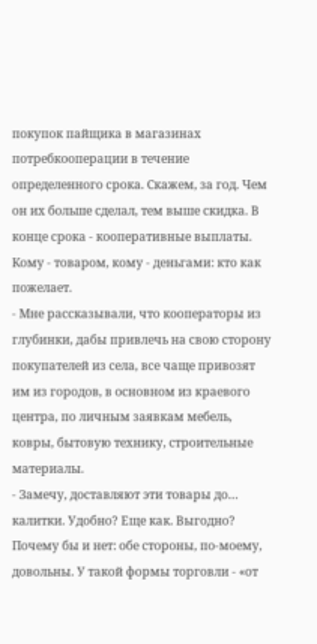покупок пайщика в магазинах потребкооперации в течение определенного срока. Скажем, за год. Чем он их больше сделал, тем выше скидка. В конце срока - кооперативные выплаты. Кому - товаром, кому - деньгами: кто как пожелает.
- Мне рассказывали, что кооператоры из глубинки, дабы привлечь на свою сторону покупателей из села, все чаще привозят им из городов, в основном из краевого центра, по личным заявкам мебель, ковры, бытовую технику, строительные материалы.
- Замечу, доставляют эти товары до… калитки. Удобно? Еще как. Выгодно? Почему бы и нет: обе стороны, по-моему, довольны. У такой формы торговли - «от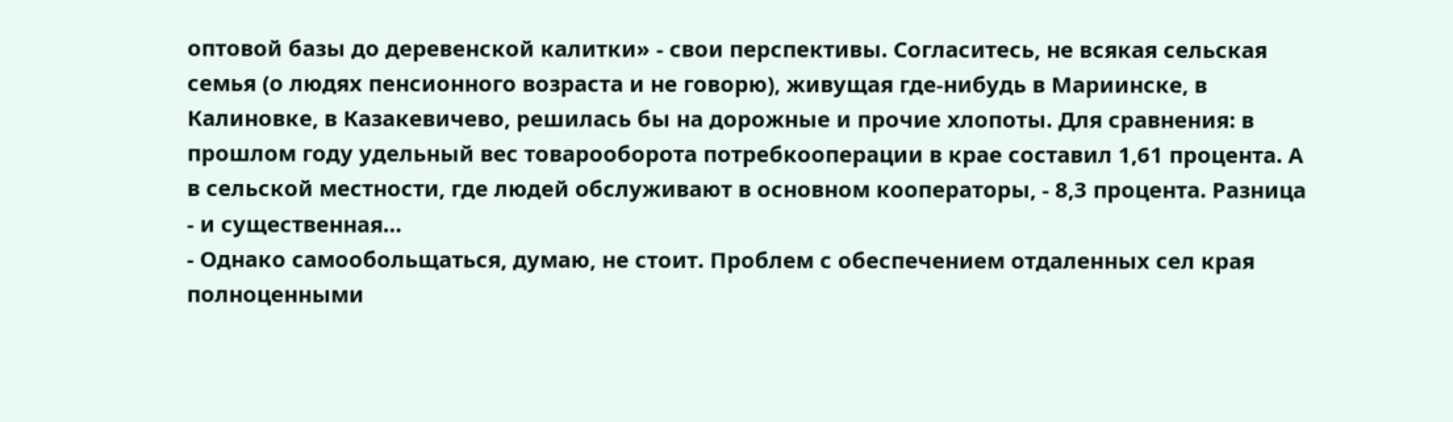оптовой базы до деревенской калитки» - свои перспективы. Согласитесь, не всякая сельская семья (о людях пенсионного возраста и не говорю), живущая где-нибудь в Мариинске, в Калиновке, в Казакевичево, решилась бы на дорожные и прочие хлопоты. Для сравнения: в прошлом году удельный вес товарооборота потребкооперации в крае составил 1,61 процента. А в сельской местности, где людей обслуживают в основном кооператоры, - 8,3 процента. Разница - и существенная…
- Однако самообольщаться, думаю, не стоит. Проблем с обеспечением отдаленных сел края полноценными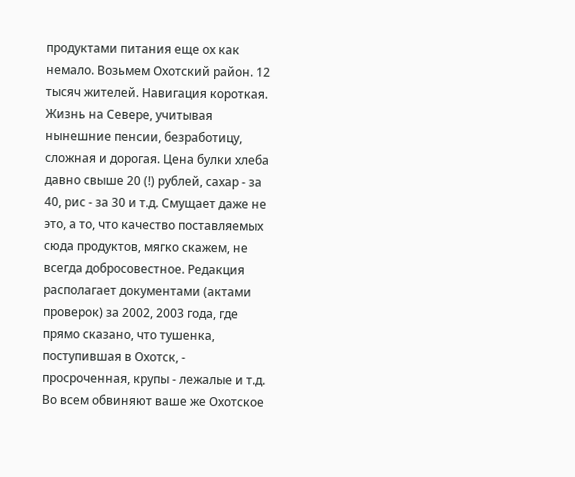продуктами питания еще ох как немало. Возьмем Охотский район. 12 тысяч жителей. Навигация короткая. Жизнь на Севере, учитывая нынешние пенсии, безработицу, сложная и дорогая. Цена булки хлеба давно свыше 20 (!) рублей, сахар - за 40, рис - за 30 и т.д. Смущает даже не это, а то, что качество поставляемых сюда продуктов, мягко скажем, не всегда добросовестное. Редакция располагает документами (актами проверок) за 2002, 2003 года, где прямо сказано, что тушенка, поступившая в Охотск, - просроченная, крупы - лежалые и т.д. Во всем обвиняют ваше же Охотское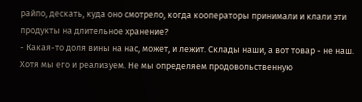райпо, дескать, куда оно смотрело, когда кооператоры принимали и клали эти продукты на длительное хранение?
- Какая-то доля вины на нас, может, и лежит. Склады наши, а вот товар - не наш. Хотя мы его и реализуем. Не мы определяем продовольственную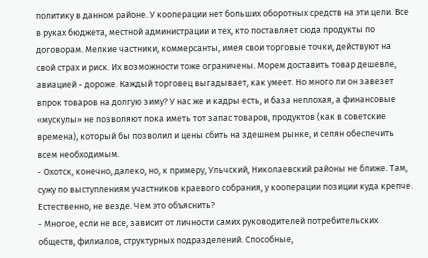политику в данном районе. У кооперации нет больших оборотных средств на эти цели. Все в руках бюджета, местной администрации и тех, кто поставляет сюда продукты по договорам. Мелкие частники, коммерсанты, имея свои торговые точки, действуют на свой страх и риск. Их возможности тоже ограничены. Морем доставить товар дешевле, авиацией - дороже. Каждый торговец выгадывает, как умеет. Но много ли он завезет впрок товаров на долгую зиму? У нас же и кадры есть, и база неплохая, а финансовые «мускулы» не позволяют пока иметь тот запас товаров, продуктов (как в советские времена), который бы позволил и цены сбить на здешнем рынке, и селян обеспечить всем необходимым.
- Охотск, конечно, далеко, но, к примеру, Ульчский, Николаевский районы не ближе. Там, сужу по выступлениям участников краевого собрания, у кооперации позиции куда крепче. Естественно, не везде. Чем это объяснить?
- Многое, если не все, зависит от личности самих руководителей потребительских обществ, филиалов, структурных подразделений. Способные,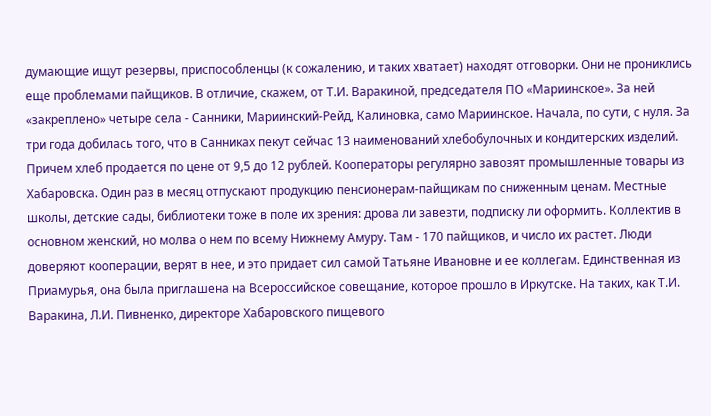думающие ищут резервы, приспособленцы (к сожалению, и таких хватает) находят отговорки. Они не прониклись еще проблемами пайщиков. В отличие, скажем, от Т.И. Варакиной, председателя ПО «Мариинское». За ней «закреплено» четыре села - Санники, Мариинский-Рейд, Калиновка, само Мариинское. Начала, по сути, с нуля. За три года добилась того, что в Санниках пекут сейчас 13 наименований хлебобулочных и кондитерских изделий. Причем хлеб продается по цене от 9,5 до 12 рублей. Кооператоры регулярно завозят промышленные товары из Хабаровска. Один раз в месяц отпускают продукцию пенсионерам-пайщикам по сниженным ценам. Местные школы, детские сады, библиотеки тоже в поле их зрения: дрова ли завезти, подписку ли оформить. Коллектив в основном женский, но молва о нем по всему Нижнему Амуру. Там - 170 пайщиков, и число их растет. Люди доверяют кооперации, верят в нее, и это придает сил самой Татьяне Ивановне и ее коллегам. Единственная из Приамурья, она была приглашена на Всероссийское совещание, которое прошло в Иркутске. На таких, как Т.И. Варакина, Л.И. Пивненко, директоре Хабаровского пищевого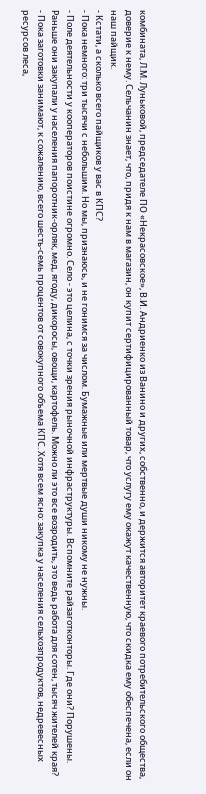комбината, Л.М. Луньковой, председателе ПО «Некрасовское», В.И. Андриенко из Ванино и других, собственно, и держится авторитет краевого потребительского общества, доверие к нему. Сельчанин знает, что, придя к нам в магазин, он купит сертифицированный товар, что услугу ему окажут качественную, что скидка ему обеспечена, если он наш пайщик.
- Кстати, а сколько всего пайщиков у вас в КПС?
- Пока немного: три тысячи с небольшим. Но мы, признаюсь, и не гонимся за числом. Бумажные или мертвые души никому не нужны.
- Поле деятельности у кооператоров поистине огромно. Село - это целина, с точки зрения рыночной инфраструктуры. Вспомните райзаготконторы. Где они? Порушены. Раньше они закупали у населения папоротник-орляк, мед, ягоду, дикоросы, овощи, картофель. Можно ли это все возродить, это ведь работа для сотен, тысяч жителей края?
- Пока заготовки занимают, к сожалению, всего шесть-семь процентов от совокупного объема КПС. Хотя всем ясно: закупка у населения сельхозпродуктов, недревесных ресурсов леса,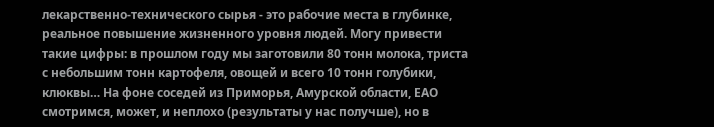лекарственно-технического сырья - это рабочие места в глубинке, реальное повышение жизненного уровня людей. Могу привести такие цифры: в прошлом году мы заготовили 80 тонн молока, триста с небольшим тонн картофеля, овощей и всего 10 тонн голубики, клюквы… На фоне соседей из Приморья, Амурской области, ЕАО смотримся, может, и неплохо (результаты у нас получше), но в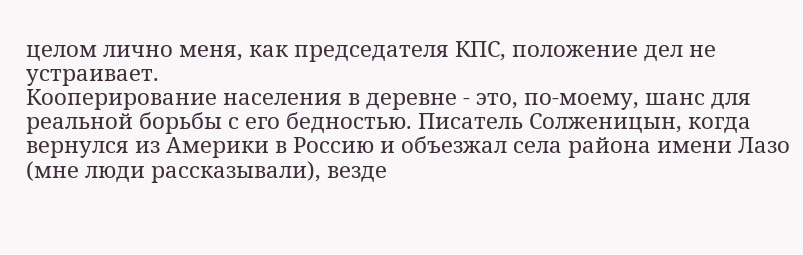целом лично меня, как председателя КПС, положение дел не устраивает.
Кооперирование населения в деревне - это, по-моему, шанс для реальной борьбы с его бедностью. Писатель Солженицын, когда вернулся из Америки в Россию и объезжал села района имени Лазо (мне люди рассказывали), везде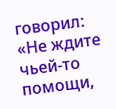говорил: «Не ждите чьей-то помощи,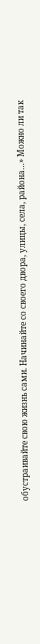обустраивайте свою жизнь сами. Начинайте со своего двора, улицы, села, района…» Можно ли так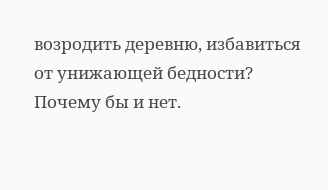возродить деревню, избавиться от унижающей бедности? Почему бы и нет.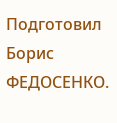Подготовил Борис ФЕДОСЕНКО.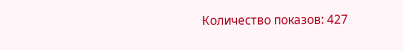Количество показов: 427